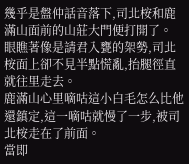幾乎是盤仲話音落下,司北桉和鹿滿山面前的山莊大門便打開了。
眼瞧著像是請君入甕的架勢,司北桉面上卻不見半點慌亂,抬腿徑直就往里走去。
鹿滿山心里嘀咕這小白毛怎么比他還鎮定,這一嘀咕就慢了一步,被司北桉走在了前面。
當即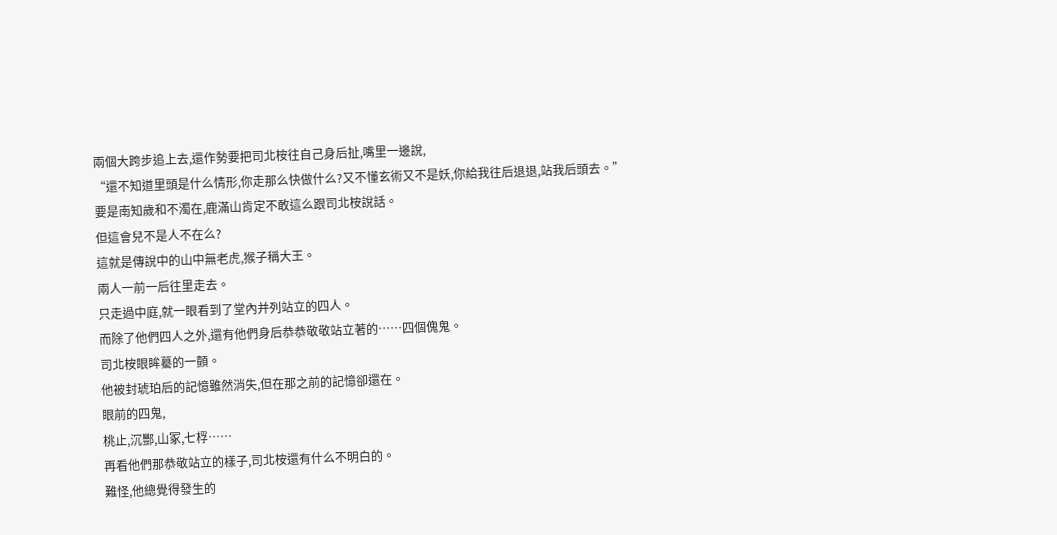兩個大跨步追上去,還作勢要把司北桉往自己身后扯,嘴里一邊說,
“還不知道里頭是什么情形,你走那么快做什么?又不懂玄術又不是妖,你給我往后退退,站我后頭去。”
要是南知歲和不濁在,鹿滿山肯定不敢這么跟司北桉說話。
但這會兒不是人不在么?
這就是傳說中的山中無老虎,猴子稱大王。
兩人一前一后往里走去。
只走過中庭,就一眼看到了堂內并列站立的四人。
而除了他們四人之外,還有他們身后恭恭敬敬站立著的……四個傀鬼。
司北桉眼眸驀的一顫。
他被封琥珀后的記憶雖然消失,但在那之前的記憶卻還在。
眼前的四鬼,
桃止,沉酆,山冢,七桴……
再看他們那恭敬站立的樣子,司北桉還有什么不明白的。
難怪,他總覺得發生的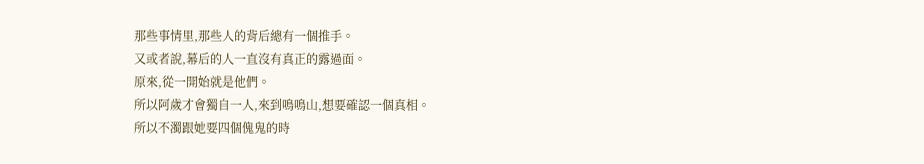那些事情里,那些人的背后總有一個推手。
又或者說,幕后的人一直沒有真正的露過面。
原來,從一開始就是他們。
所以阿歲才會獨自一人,來到鳴鳴山,想要確認一個真相。
所以不濁跟她要四個傀鬼的時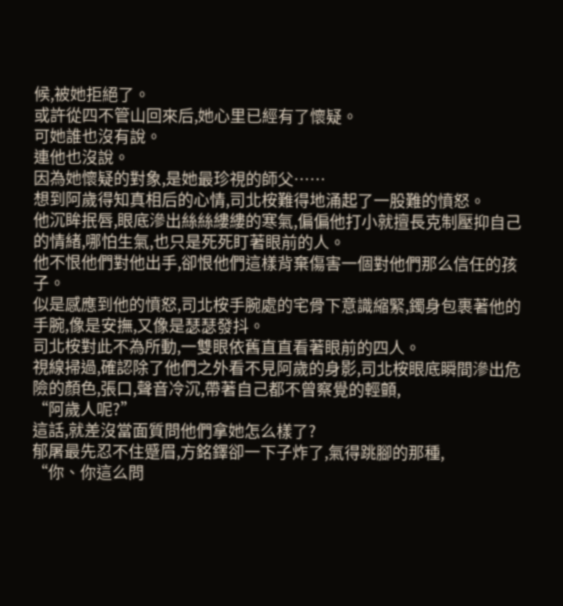候,被她拒絕了。
或許從四不管山回來后,她心里已經有了懷疑。
可她誰也沒有說。
連他也沒說。
因為她懷疑的對象,是她最珍視的師父……
想到阿歲得知真相后的心情,司北桉難得地涌起了一股難的憤怒。
他沉眸抿唇,眼底滲出絲絲縷縷的寒氣,偏偏他打小就擅長克制壓抑自己的情緒,哪怕生氣,也只是死死盯著眼前的人。
他不恨他們對他出手,卻恨他們這樣背棄傷害一個對他們那么信任的孩子。
似是感應到他的憤怒,司北桉手腕處的宅骨下意識縮緊,鐲身包裹著他的手腕,像是安撫,又像是瑟瑟發抖。
司北桉對此不為所動,一雙眼依舊直直看著眼前的四人。
視線掃過,確認除了他們之外看不見阿歲的身影,司北桉眼底瞬間滲出危險的顏色,張口,聲音冷沉,帶著自己都不曾察覺的輕顫,
“阿歲人呢?”
這話,就差沒當面質問他們拿她怎么樣了?
郁屠最先忍不住蹙眉,方銘鐸卻一下子炸了,氣得跳腳的那種,
“你、你這么問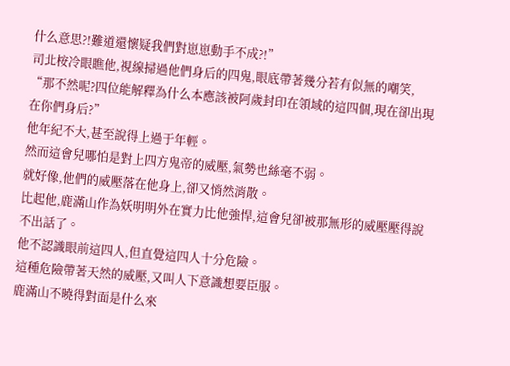什么意思?!難道還懷疑我們對崽崽動手不成?!”
司北桉冷眼瞧他,視線掃過他們身后的四鬼,眼底帶著幾分若有似無的嘲笑,
“那不然呢?四位能解釋為什么本應該被阿歲封印在領域的這四個,現在卻出現在你們身后?”
他年紀不大,甚至說得上過于年輕。
然而這會兒哪怕是對上四方鬼帝的威壓,氣勢也絲毫不弱。
就好像,他們的威壓落在他身上,卻又悄然消散。
比起他,鹿滿山作為妖明明外在實力比他強悍,這會兒卻被那無形的威壓壓得說不出話了。
他不認識眼前這四人,但直覺這四人十分危險。
這種危險帶著天然的威壓,又叫人下意識想要臣服。
鹿滿山不曉得對面是什么來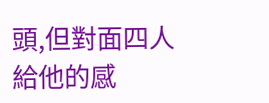頭,但對面四人給他的感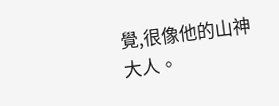覺,很像他的山神大人。